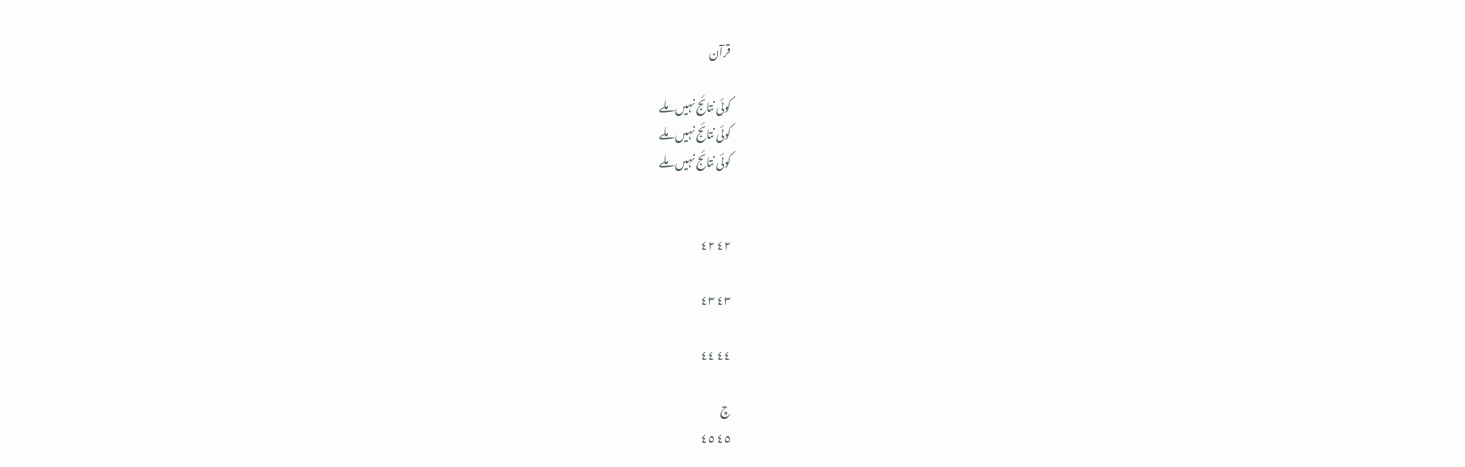قرآن

کوئی نتائج نہیں ملے
کوئی نتائج نہیں ملے
کوئی نتائج نہیں ملے


٤٢ ٤٢

٤٣ ٤٣

٤٤ ٤٤

ڇ
٤٥ ٤٥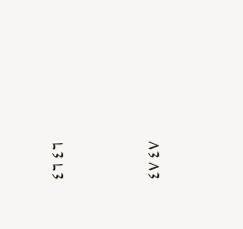٤٦ ٤٦


٤٧ ٤٧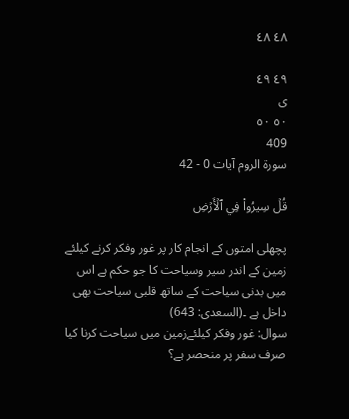٤٨ ٤٨

٤٩ ٤٩
ی
٥٠ ٥٠
409
سورۃ الروم آیات 0 - 42

قُلۡ سِيرُواْ فِي ٱلۡأَرۡضِ

پچھلی امتوں كے انجام كار پر غور وفكر كرنے كیلئے زمین كے اندر سیر وسیاحت کا جو حکم ہے اس میں بدنى سیاحت كے ساتھ قلبى سیاحت بھى داخل ہے ۔(السعدى: 643)
سوال: غور وفكر كیلئےزمین میں سیاحت كرنا كیا صرف سفر پر منحصر ہے؟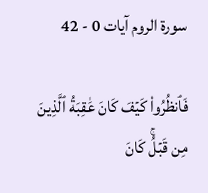سورۃ الروم آیات 0 - 42

فَٱنظُرُواْ كَيۡفَ كَانَ عَٰقِبَةُ ٱلَّذِينَ مِن قَبۡلُۚ كَانَ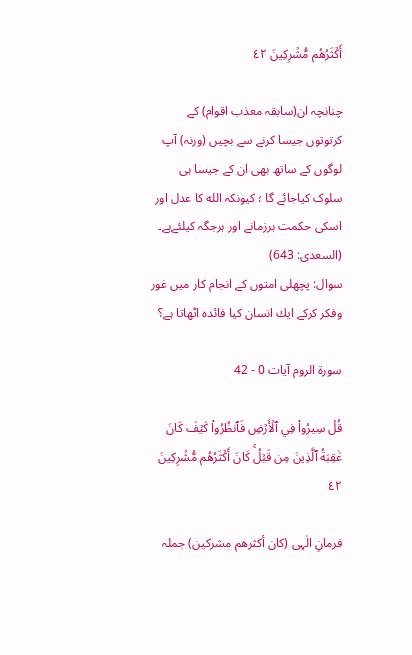أَكۡثَرُهُم مُّشۡرِكِينَ ٤٢

چنانچہ ان(سابقہ معذب اقوام) كے كرتوتوں جیسا كرنے سے بچیں (ورنہ) آپ لوگوں کے ساتھ بھی ان کے جیسا ہی سلوک کیاجائے گا ؛ كیونكہ الله كا عدل اور اسكى حكمت ہرزمانے اور ہرجگہ كیلئےہے۔ (السعدى: 643)
سوال: پچھلی امتوں كے انجام كار میں غور وفكر كركے ایك انسان كیا فائده اٹھاتا ہے؟

سورۃ الروم آیات 0 - 42

قُلۡ سِيرُواْ فِي ٱلۡأَرۡضِ فَٱنظُرُواْ كَيۡفَ كَانَ عَٰقِبَةُ ٱلَّذِينَ مِن قَبۡلُۚ كَانَ أَكۡثَرُهُم مُّشۡرِكِينَ ٤٢

فرمانِ الٰہی (كان أكثرهم مشركين) جملہ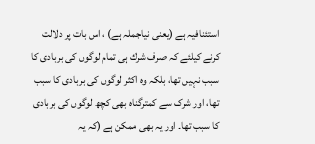استئنافیہ ہے (یعنی نیاجملہ ہے) ، اس بات پر دلالت كرنے كیلئے كہ صرف شرك ہى تمام لوگوں کی بربادی کا سبب نہیں تھا، بلکہ وہ اکثر لوگوں کی بربادی کا سبب تھا، اور شرک سے کمترگناہ بھی کچھ لوگوں کی بربادی کا سبب تھا۔ اور یہ بھی ممکن ہے (کہ یہ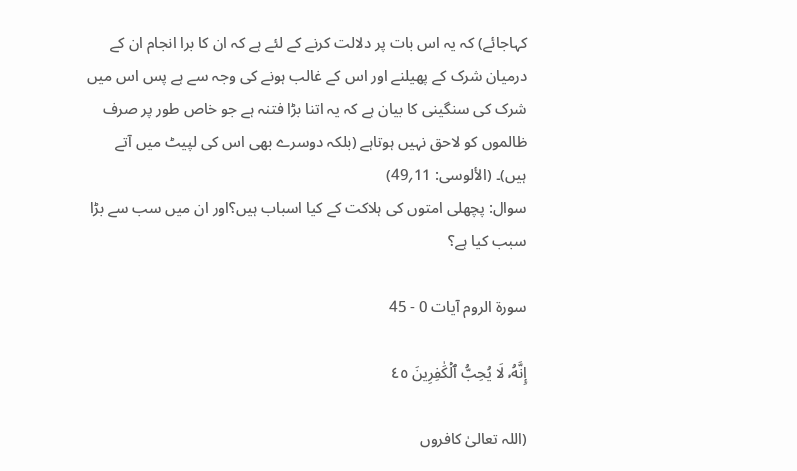کہاجائے) کہ یہ اس بات پر دلالت کرنے کے لئے ہے کہ ان کا برا انجام ان کے درمیان شرک کے پھیلنے اور اس کے غالب ہونے کی وجہ سے ہے پس اس میں شرک کی سنگینی کا بیان ہے کہ یہ اتنا بڑا فتنہ ہے جو خاص طور پر صرف ظالموں کو لاحق نہیں ہوتاہے (بلکہ دوسرے بھی اس کی لپیٹ میں آتے ہیں)۔ (الألوسى: 11؍49)
سوال: پچھلى امتوں كى ہلاكت كے كیا اسباب ہیں؟اور ان میں سب سے بڑا سبب كیا ہے؟

سورۃ الروم آیات 0 - 45

إِنَّهُۥ لَا يُحِبُّ ٱلۡكَٰفِرِينَ ٤٥

(اللہ تعالیٰ کافروں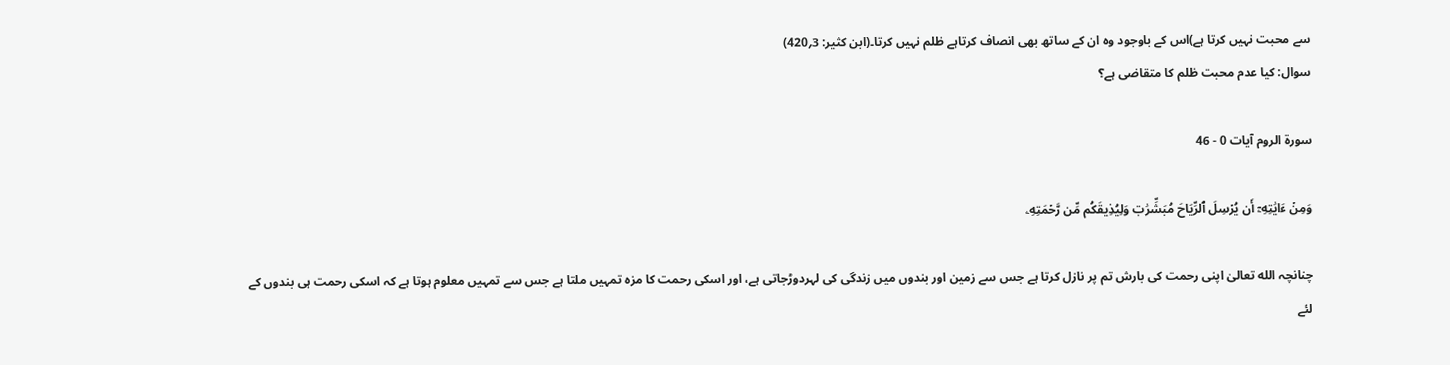سے محبت نہیں کرتا ہے)اس كے باوجود وه ان كے ساتھ بھى انصاف كرتاہے ظلم نہیں كرتا۔(ابن كثیر: 3؍420)
سوال: كیا عدم محبت ظلم كا متقاضى ہے؟

سورۃ الروم آیات 0 - 46

وَمِنۡ ءَايَٰتِهِۦٓ أَن يُرۡسِلَ ٱلرِّيَاحَ مُبَشِّرَٰتٖ وَلِيُذِيقَكُم مِّن رَّحۡمَتِهِۦ

چنانچہ الله تعالىٰ اپنى رحمت كى بارش تم پر نازل كرتا ہے جس سے زمین اور بندوں میں زندگی کی لہردوڑجاتی ہے، اور اسكى رحمت كا مزه تمہیں ملتا ہے جس سے تمہیں معلوم ہوتا ہے كہ اسكى رحمت ہى بندوں کے لئے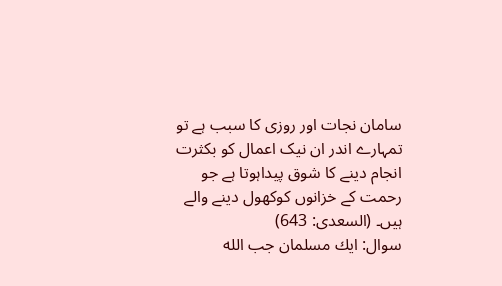سامان نجات اور روزی کا سبب ہے تو تمہارے اندر ان نیک اعمال کو بکثرت انجام دینے کا شوق پیداہوتا ہے جو رحمت کے خزانوں کوکھول دینے والے ہیں۔ (السعدى: 643)
سوال: ایك مسلمان جب الله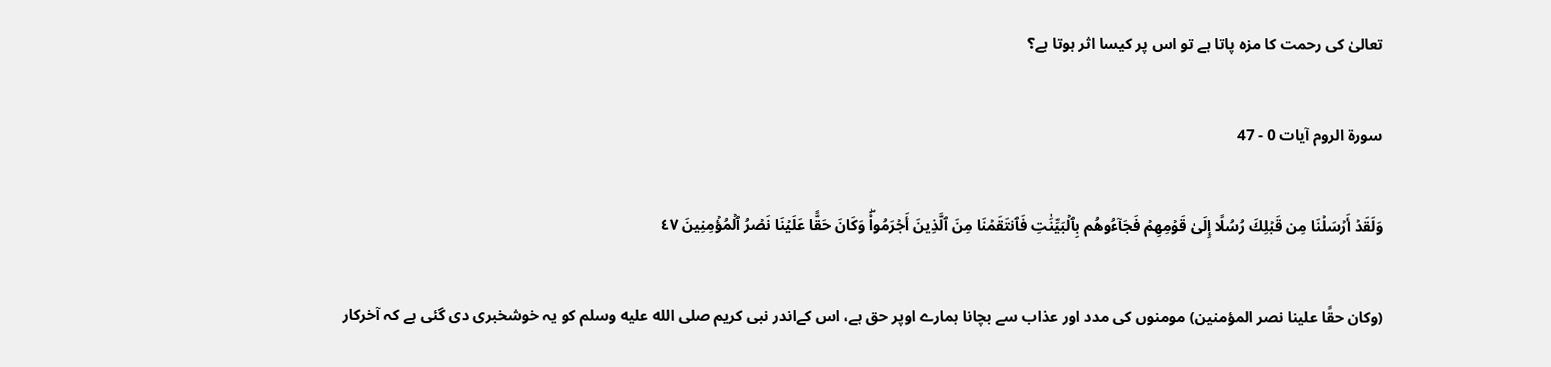تعالىٰ كى رحمت كا مزه پاتا ہے تو اس پر كیسا اثر ہوتا ہے؟

سورۃ الروم آیات 0 - 47

وَلَقَدۡ أَرۡسَلۡنَا مِن قَبۡلِكَ رُسُلًا إِلَىٰ قَوۡمِهِمۡ فَجَآءُوهُم بِٱلۡبَيِّنَٰتِ فَٱنتَقَمۡنَا مِنَ ٱلَّذِينَ أَجۡرَمُواْۖ وَكَانَ حَقًّا عَلَيۡنَا نَصۡرُ ٱلۡمُؤۡمِنِينَ ٤٧

(وكان حقًا علينا نصر المؤمنين) مومنوں كى مدد اور عذاب سے بچانا ہمارے اوپر حق ہے، اس كےاندر نبى كریم صلى الله عليه وسلم كو یہ خوشخبرى دى گئى ہے كہ آخركار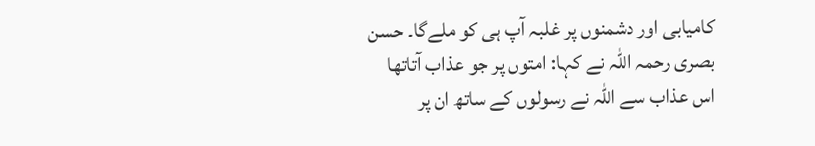كامیابى اور دشمنوں پر غلبہ آپ ہى كو ملےگا۔ حسن بصرى رحمہ اللہ نے كہا: امتوں پر جو عذاب آتاتھا اس عذاب سے اللہ نے رسولوں کے ساتھ ان پر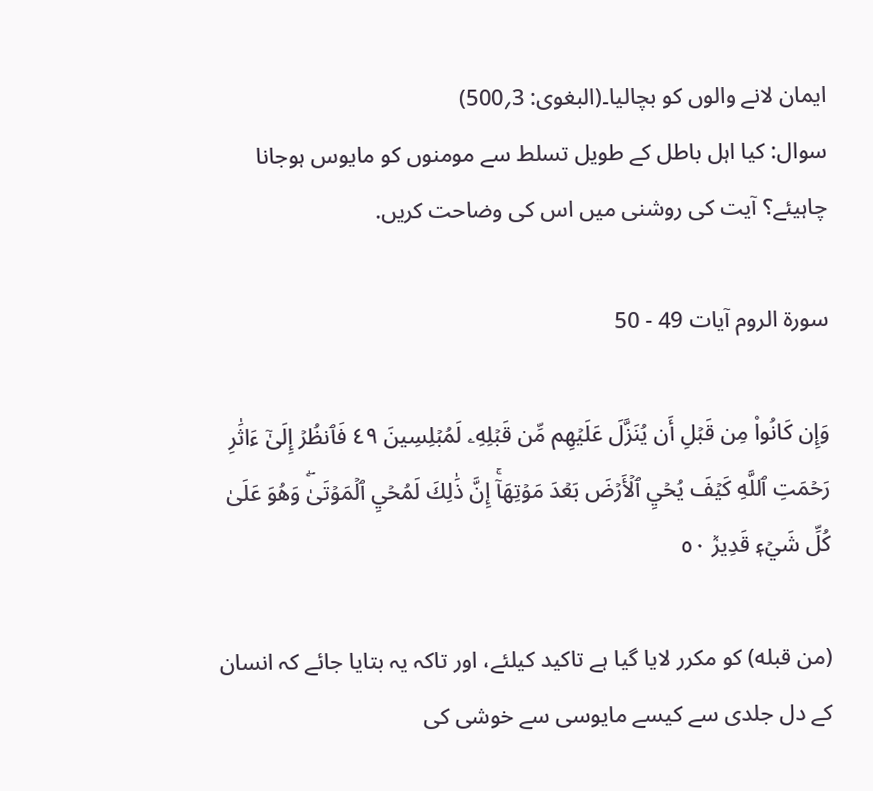ایمان لانے والوں کو بچالیا۔(البغوى: 3؍500)
سوال: كیا اہل باطل كے طویل تسلط سے مومنوں كو مایوس ہوجانا چاہیئے؟ آیت كى روشنى میں اس كى وضاحت كریں.

سورۃ الروم آیات 49 - 50

وَإِن كَانُواْ مِن قَبۡلِ أَن يُنَزَّلَ عَلَيۡهِم مِّن قَبۡلِهِۦ لَمُبۡلِسِينَ ٤٩ فَٱنظُرۡ إِلَىٰٓ ءَاثَٰرِ رَحۡمَتِ ٱللَّهِ كَيۡفَ يُحۡيِ ٱلۡأَرۡضَ بَعۡدَ مَوۡتِهَآۚ إِنَّ ذَٰلِكَ لَمُحۡيِ ٱلۡمَوۡتَىٰۖ وَهُوَ عَلَىٰ كُلِّ شَيۡءٖ قَدِيرٞ ٥٠

(من قبله) كو مكرر لایا گیا ہے تاكید كیلئے، اور تاكہ یہ بتایا جائے كہ انسان كے دل جلدى سے كیسے مایوسى سے خوشى كى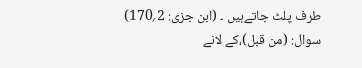طرف پلٹ جاتےہیں ۔ (ابن جزى: 2؍170)
سوال: (من قبل)،كے لانے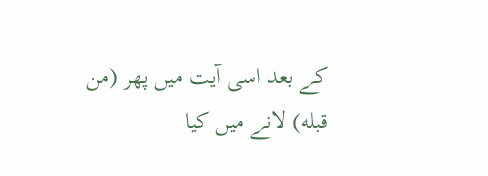كے بعد اسى آیت میں پھر (من قبله) لانے میں كیا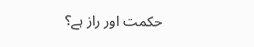حكمت اور راز ہے؟